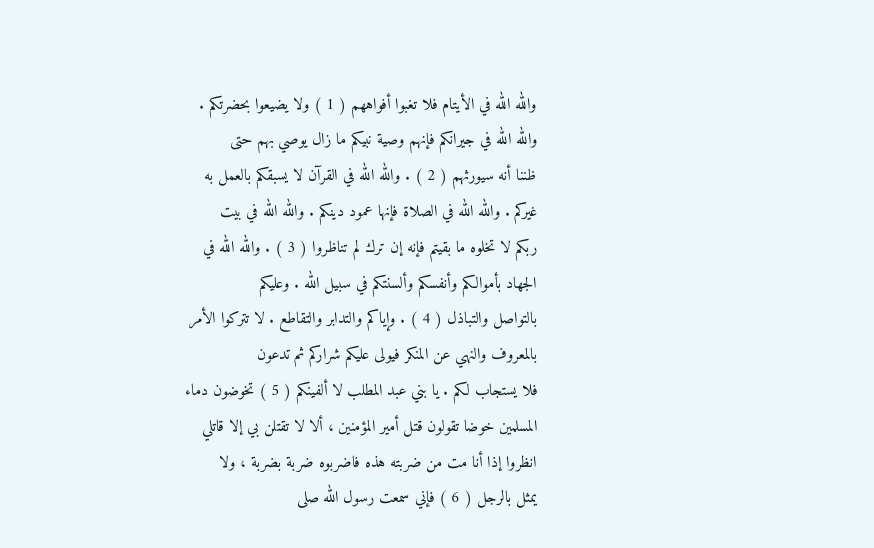والله الله في الأيتام فلا تغبوا أفواههم ( 1 ) ولا يضيعوا بحضرتكم .
والله الله في جيرانكم فإنهم وصية نبيكم ما زال يوصي بهم حتى
ظننا أنه سيورثهم ( 2 ) . والله الله في القرآن لا يسبقكم بالعمل به
غيركم . والله الله في الصلاة فإنها عمود دينكم . والله الله في بيت
ربكم لا تخلوه ما بقيتم فإنه إن ترك لم تناظروا ( 3 ) . والله الله في
الجهاد بأموالكم وأنفسكم وألسنتكم في سبيل الله . وعليكم
بالتواصل والتباذل ( 4 ) . وإياكم والتدابر والتقاطع . لا تتركوا الأمر
بالمعروف والنهي عن المنكر فيولى عليكم شراركم ثم تدعون
فلا يستجاب لكم . يا بني عبد المطلب لا ألفينكم ( 5 ) تخوضون دماء
المسلمين خوضا تقولون قتل أمير المؤمنين ، ألا لا تقتلن بي إلا قاتلي
انظروا إذا أنا مت من ضربته هذه فاضربوه ضربة بضربة ، ولا
يمثل بالرجل ( 6 ) فإني سمعت رسول الله صلى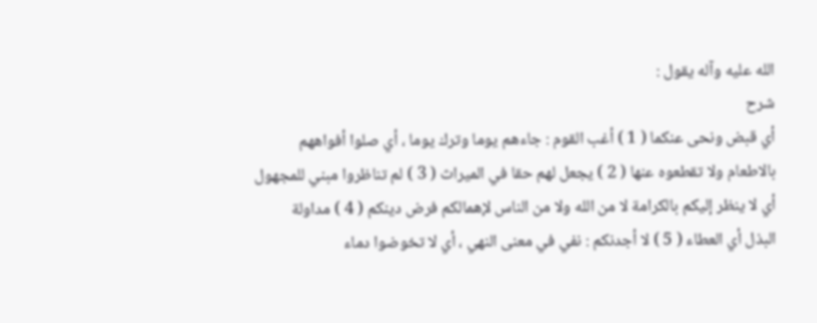الله عليه وآله يقول :
شرح
أي قبض ونحى عنكما ( 1 ) أغب القوم : جاءهم يوما وترك يوما ، أي صلوا أفواههم
بالاطعام ولا تقطعوه عنها ( 2 ) يجعل لهم حقا في الميراث ( 3 ) لم تناظروا مبني للمجهول
أي لا ينظر إليكم بالكرامة لا من الله ولا من الناس لإهمالكم فرض دينكم ( 4 ) مداولة
البذل أي العطاء ( 5 ) لا أجدنكم : نفي في معنى النهي ، أي لا تخوضوا دماء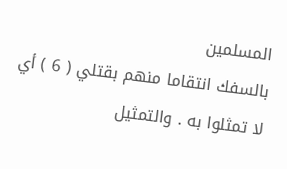المسلمين
بالسفك انتقاما منهم بقتلي ( 6 ) أي لا تمثلوا به . والتمثيل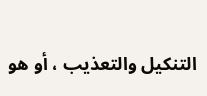التنكيل والتعذيب ، أو هو